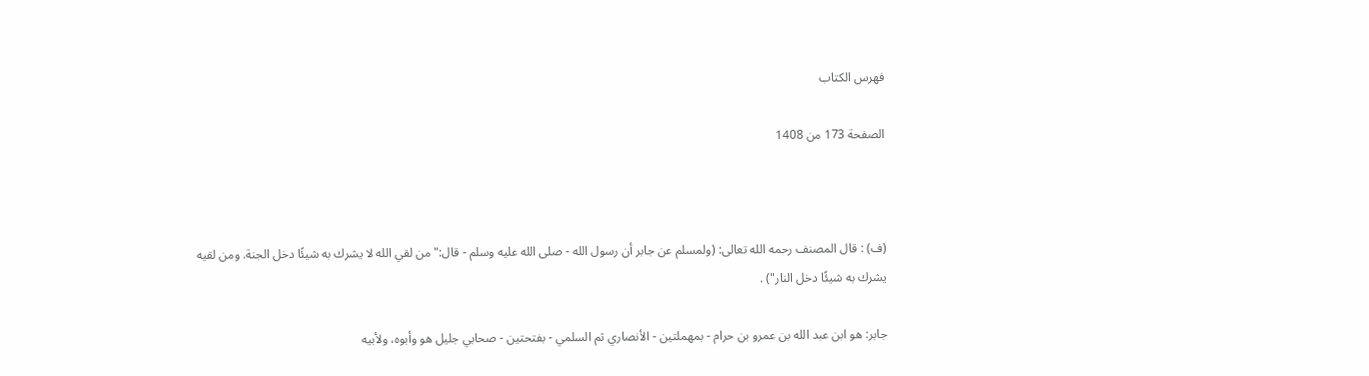فهرس الكتاب

الصفحة 173 من 1408



(ف) : قال المصنف رحمه الله تعالى: (ولمسلم عن جابر أن رسول الله - صلى الله عليه وسلم - قال:"من لقي الله لا يشرك به شيئًا دخل الجنة. ومن لقيه يشرك به شيئًا دخل النار") .

جابر: هو ابن عبد الله بن عمرو بن حرام - بمهملتين - الأنصاري ثم السلمي - بفتحتين - صحابي جليل هو وأبوه، ولأبيه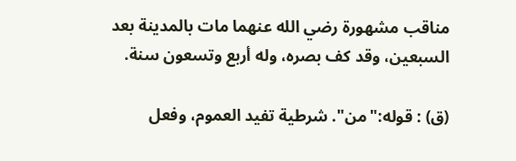مناقب مشهورة رضي الله عنهما مات بالمدينة بعد السبعين، وقد كف بصره، وله أربع وتسعون سنة.

(ق) : قوله:"من". شرطية تفيد العموم، وفعل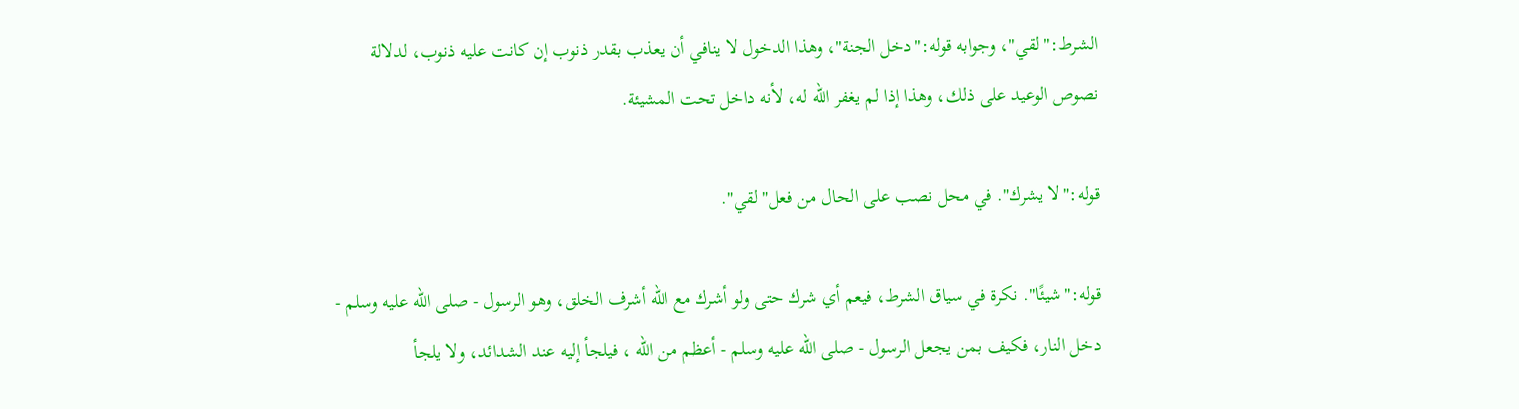الشرط:"لقي"، وجوابه قوله:"دخل الجنة"، وهذا الدخول لا ينافي أن يعذب بقدر ذنوب إن كانت عليه ذنوب، لدلالة نصوص الوعيد على ذلك، وهذا إذا لم يغفر الله له، لأنه داخل تحت المشيئة.

قوله:"لا يشرك". في محل نصب على الحال من فعل"لقي".

قوله:"شيئًا". نكرة في سياق الشرط، فيعم أي شرك حتى ولو أشرك مع الله أشرف الخلق، وهو الرسول - صلى الله عليه وسلم - دخل النار، فكيف بمن يجعل الرسول - صلى الله عليه وسلم - أعظم من الله ، فيلجأ إليه عند الشدائد، ولا يلجأ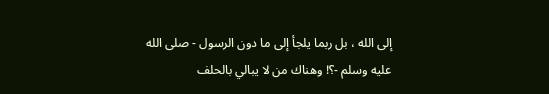إلى الله ، بل ربما يلجأ إلى ما دون الرسول - صلى الله عليه وسلم -؟! وهناك من لا يبالي بالحلف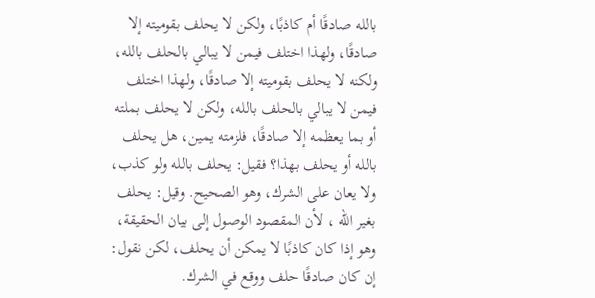بالله صادقًا أم كاذبًا، ولكن لا يحلف بقوميته إلا صادقًا، ولهذا اختلف فيمن لا يبالي بالحلف بالله، ولكنه لا يحلف بقوميته إلا صادقًا، ولهذا اختلف فيمن لا يبالي بالحلف بالله، ولكن لا يحلف بملته أو بما يعظمه إلا صادقًا، فلزمته يمين، هل يحلف بالله أو يحلف بهذا؟ فقيل: يحلف بالله ولو كذب، ولا يعان على الشرك، وهو الصحيح. وقيل: يحلف بغير الله ، لأن المقصود الوصول إلى بيان الحقيقة، وهو إذا كان كاذبًا لا يمكن أن يحلف، لكن نقول: إن كان صادقًا حلف ووقع في الشرك.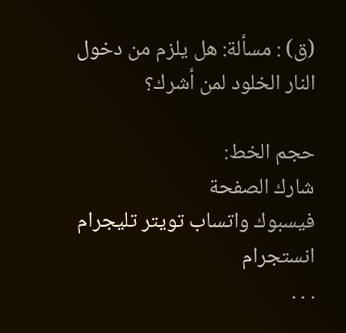(ق) : مسألة: هل يلزم من دخول النار الخلود لمن أشرك؟

حجم الخط:
شارك الصفحة
فيسبوك واتساب تويتر تليجرام انستجرام
. . .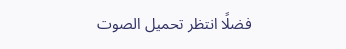فضلًا انتظر تحميل الصوت